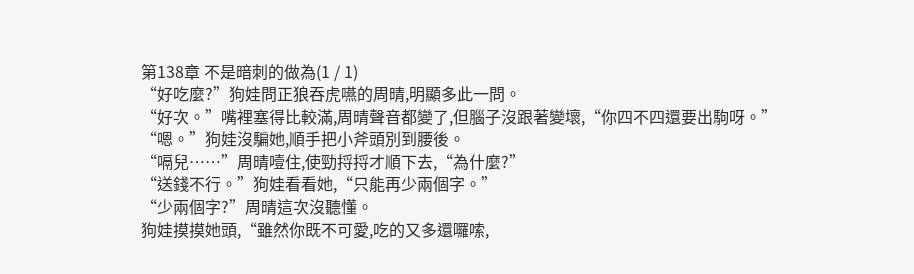第138章 不是暗刺的做為(1 / 1)
“好吃麼?”狗娃問正狼吞虎嚥的周晴,明顯多此一問。
“好次。”嘴裡塞得比較滿,周晴聲音都變了,但腦子沒跟著變壞,“你四不四還要出駒呀。”
“嗯。”狗娃沒騙她,順手把小斧頭別到腰後。
“嗝兒……”周晴噎住,使勁捋捋才順下去,“為什麼?”
“送錢不行。”狗娃看看她,“只能再少兩個字。”
“少兩個字?”周晴這次沒聽懂。
狗娃摸摸她頭,“雖然你既不可愛,吃的又多還囉嗦,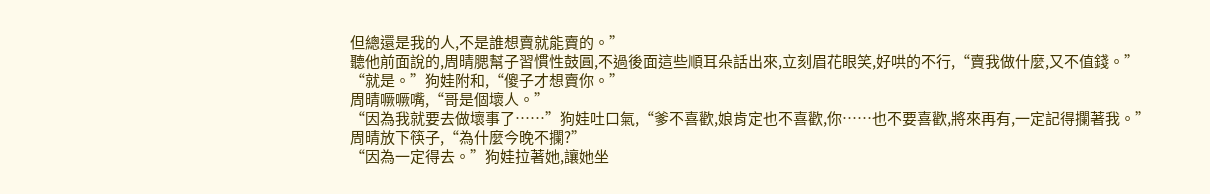但總還是我的人,不是誰想賣就能賣的。”
聽他前面說的,周晴腮幫子習慣性鼓圓,不過後面這些順耳朵話出來,立刻眉花眼笑,好哄的不行,“賣我做什麼,又不值錢。”
“就是。”狗娃附和,“傻子才想賣你。”
周晴噘噘嘴,“哥是個壞人。”
“因為我就要去做壞事了……”狗娃吐口氣,“爹不喜歡,娘肯定也不喜歡,你……也不要喜歡,將來再有,一定記得攔著我。”
周晴放下筷子,“為什麼今晚不攔?”
“因為一定得去。”狗娃拉著她,讓她坐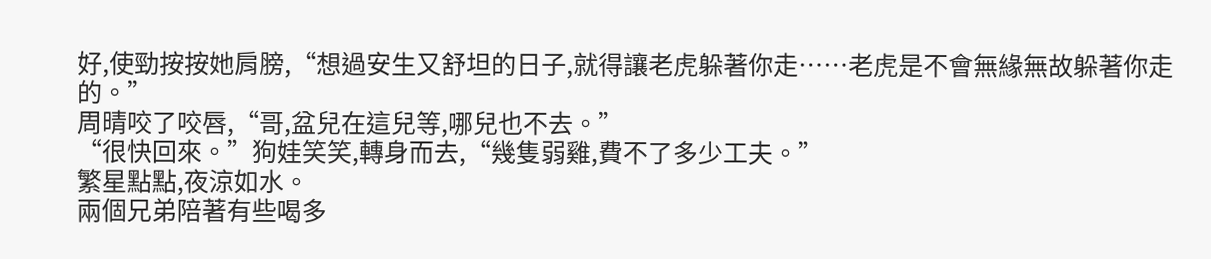好,使勁按按她肩膀,“想過安生又舒坦的日子,就得讓老虎躲著你走……老虎是不會無緣無故躲著你走的。”
周晴咬了咬唇,“哥,盆兒在這兒等,哪兒也不去。”
“很快回來。”狗娃笑笑,轉身而去,“幾隻弱雞,費不了多少工夫。”
繁星點點,夜涼如水。
兩個兄弟陪著有些喝多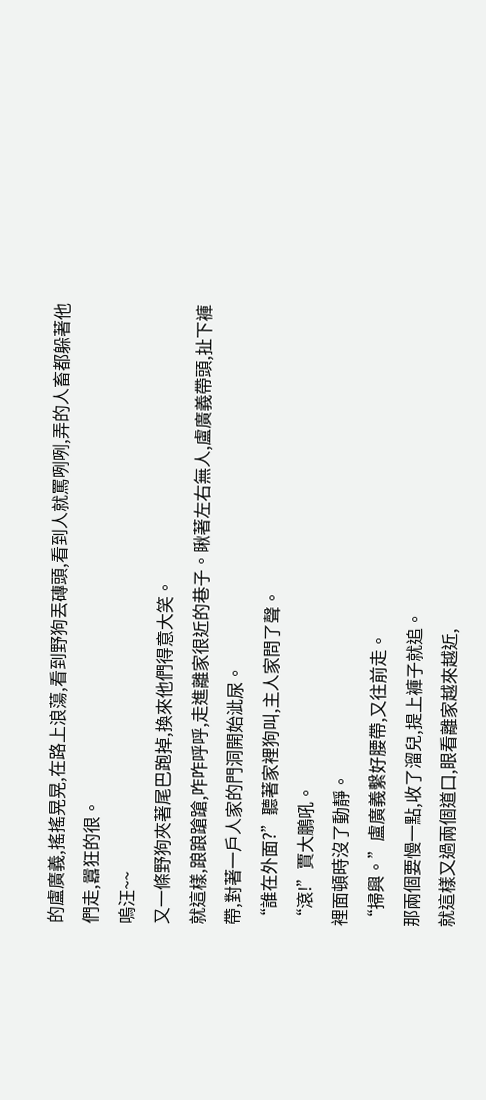的盧廣義,搖搖晃晃,在路上浪蕩,看到野狗丟磚頭,看到人就罵咧咧,弄的人畜都躲著他們走,囂狂的很。
嗚汪~~
又一條野狗夾著尾巴跑掉,換來他們得意大笑。
就這樣,踉踉蹌蹌,咋咋呼呼,走進離家很近的巷子。瞅著左右無人,盧廣義帶頭,扯下褲帶,對著一戶人家的門洞開始泚尿。
“誰在外面?”聽著家裡狗叫,主人家問了聲。
“滾!”賈大鵬吼。
裡面頓時沒了動靜。
“掃興。”盧廣義繫好腰帶,又往前走。
那兩個要慢一點,收了溜兒,提上褲子就追。
就這樣又過兩個道口,眼看離家越來越近,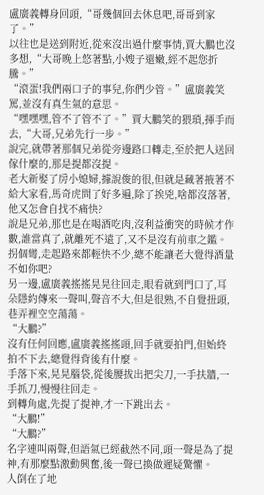盧廣義轉身回頭,“哥幾個回去休息吧,哥哥到家了。”
以往也是送到附近,從來沒出過什麼事情,賈大鵬也沒多想,“大哥晚上悠著點,小嫂子還嫩,經不起您折騰。”
“滾蛋!我們兩口子的事兒,你們少管。”盧廣義笑罵,並沒有真生氣的意思。
“嘿嘿嘿,管不了管不了。”賈大鵬笑的猥瑣,揮手而去,“大哥,兄弟先行一步。”
說完,就帶著那個兄弟從旁邊路口轉走,至於把人送回傢什麼的,那是提都沒提。
老大新娶了房小媳婦,據說俊的很,但就是藏著掖著不給大家看,馬奇虎問了好多遍,除了挨兇,啥都沒落著,他又怎會自找不痛快?
說是兄弟,那也是在喝酒吃肉,沒利益衝突的時候才作數,誰當真了,就離死不遠了,又不是沒有前車之鑑。
拐個彎,走起路來都輕快不少,總不能讓老大覺得酒量不如你吧?
另一邊,盧廣義搖搖晃晃往回走,眼看就到門口了,耳朵隱約傳來一聲叫,聲音不大,但是很熟,不自覺扭頭,巷弄裡空空蕩蕩。
“大鵬?”
沒有任何回應,盧廣義搖搖頭,回手就要拍門,但始終拍不下去,總覺得背後有什麼。
手落下來,晃晃腦袋,從後腰拔出把尖刀,一手扶牆,一手抓刀,慢慢往回走。
到轉角處,先提了提神,才一下跳出去。
“大鵬!”
“大鵬?”
名字連叫兩聲,但語氣已經截然不同,頭一聲是為了提神,有那麼點激動興奮,後一聲已換做遲疑驚懼。
人倒在了地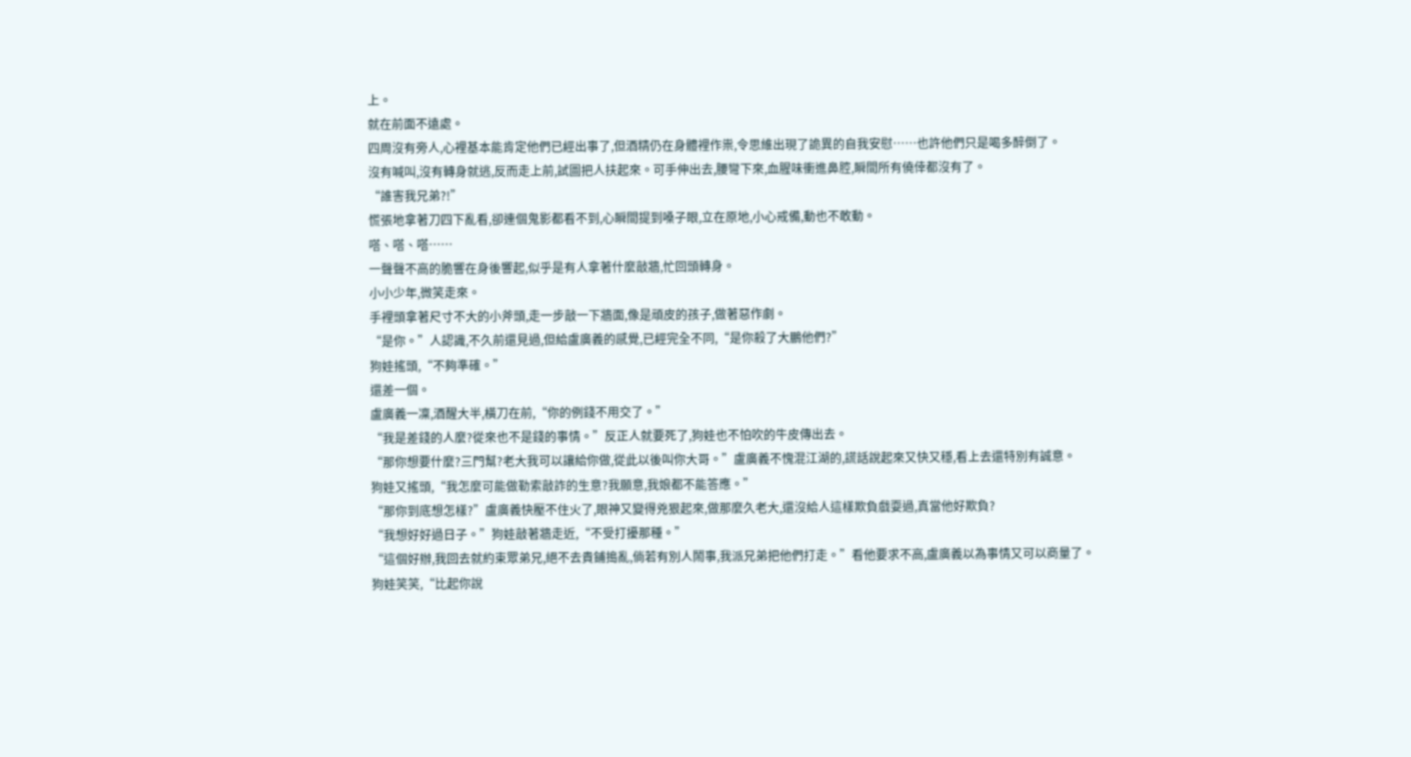上。
就在前面不遠處。
四周沒有旁人,心裡基本能肯定他們已經出事了,但酒精仍在身體裡作祟,令思維出現了詭異的自我安慰……也許他們只是喝多醉倒了。
沒有喊叫,沒有轉身就逃,反而走上前,試圖把人扶起來。可手伸出去,腰彎下來,血腥味衝進鼻腔,瞬間所有僥倖都沒有了。
“誰害我兄弟?!”
慌張地拿著刀四下亂看,卻連個鬼影都看不到,心瞬間提到嗓子眼,立在原地,小心戒備,動也不敢動。
嗒、嗒、嗒……
一聲聲不高的脆響在身後響起,似乎是有人拿著什麼敲牆,忙回頭轉身。
小小少年,微笑走來。
手裡頭拿著尺寸不大的小斧頭,走一步敲一下牆面,像是頑皮的孩子,做著惡作劇。
“是你。”人認識,不久前還見過,但給盧廣義的感覺,已經完全不同,“是你殺了大鵬他們?”
狗娃搖頭,“不夠準確。”
還差一個。
盧廣義一凜,酒醒大半,橫刀在前,“你的例錢不用交了。”
“我是差錢的人麼?從來也不是錢的事情。”反正人就要死了,狗娃也不怕吹的牛皮傳出去。
“那你想要什麼?三門幫?老大我可以讓給你做,從此以後叫你大哥。”盧廣義不愧混江湖的,謊話說起來又快又穩,看上去還特別有誠意。
狗娃又搖頭,“我怎麼可能做勒索敲詐的生意?我願意,我娘都不能答應。”
“那你到底想怎樣?”盧廣義快壓不住火了,眼神又變得兇狠起來,做那麼久老大,還沒給人這樣欺負戲耍過,真當他好欺負?
“我想好好過日子。”狗娃敲著牆走近,“不受打擾那種。”
“這個好辦,我回去就約束眾弟兄,絕不去貴鋪搗亂,倘若有別人鬧事,我派兄弟把他們打走。”看他要求不高,盧廣義以為事情又可以商量了。
狗娃笑笑,“比起你說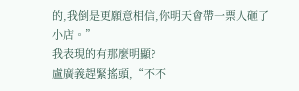的,我倒是更願意相信,你明天會帶一票人砸了小店。”
我表現的有那麼明顯?
盧廣義趕緊搖頭,“不不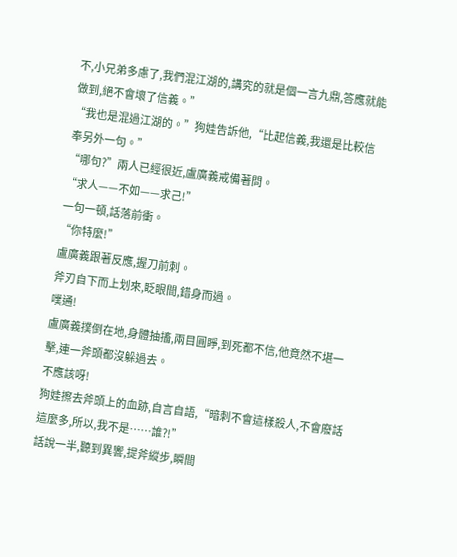不,小兄弟多慮了,我們混江湖的,講究的就是個一言九鼎,答應就能做到,絕不會壞了信義。”
“我也是混過江湖的。”狗娃告訴他,“比起信義,我還是比較信奉另外一句。”
“哪句?”兩人已經很近,盧廣義戒備著問。
“求人——不如——求己!”
一句一頓,話落前衝。
“你特麼!”
盧廣義跟著反應,握刀前刺。
斧刃自下而上划來,眨眼間,錯身而過。
噗通!
盧廣義撲倒在地,身體抽搐,兩目圓睜,到死都不信,他竟然不堪一擊,連一斧頭都沒躲過去。
不應該呀!
狗娃擦去斧頭上的血跡,自言自語,“暗刺不會這樣殺人,不會廢話這麼多,所以,我不是……誰?!”
話說一半,聽到異響,提斧縱步,瞬間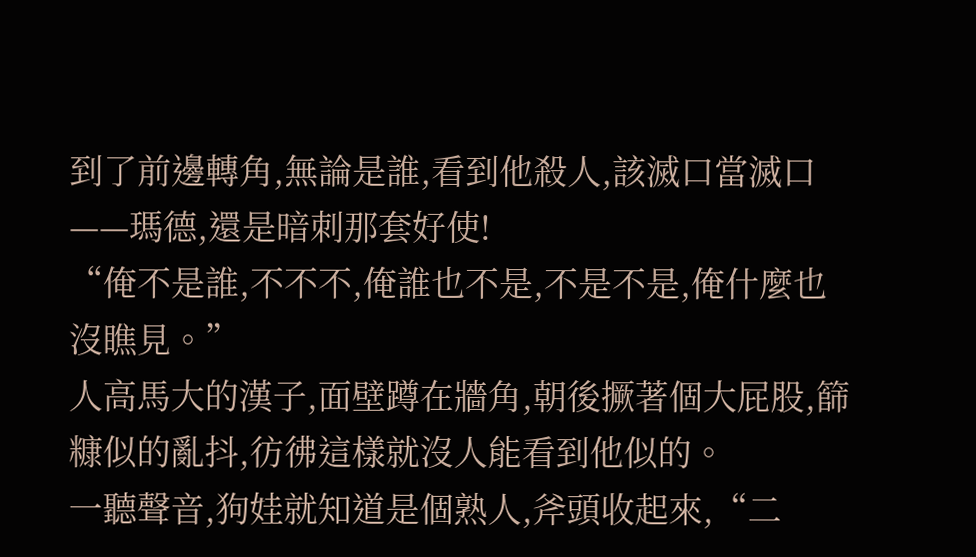到了前邊轉角,無論是誰,看到他殺人,該滅口當滅口——瑪德,還是暗刺那套好使!
“俺不是誰,不不不,俺誰也不是,不是不是,俺什麼也沒瞧見。”
人高馬大的漢子,面壁蹲在牆角,朝後撅著個大屁股,篩糠似的亂抖,彷彿這樣就沒人能看到他似的。
一聽聲音,狗娃就知道是個熟人,斧頭收起來,“二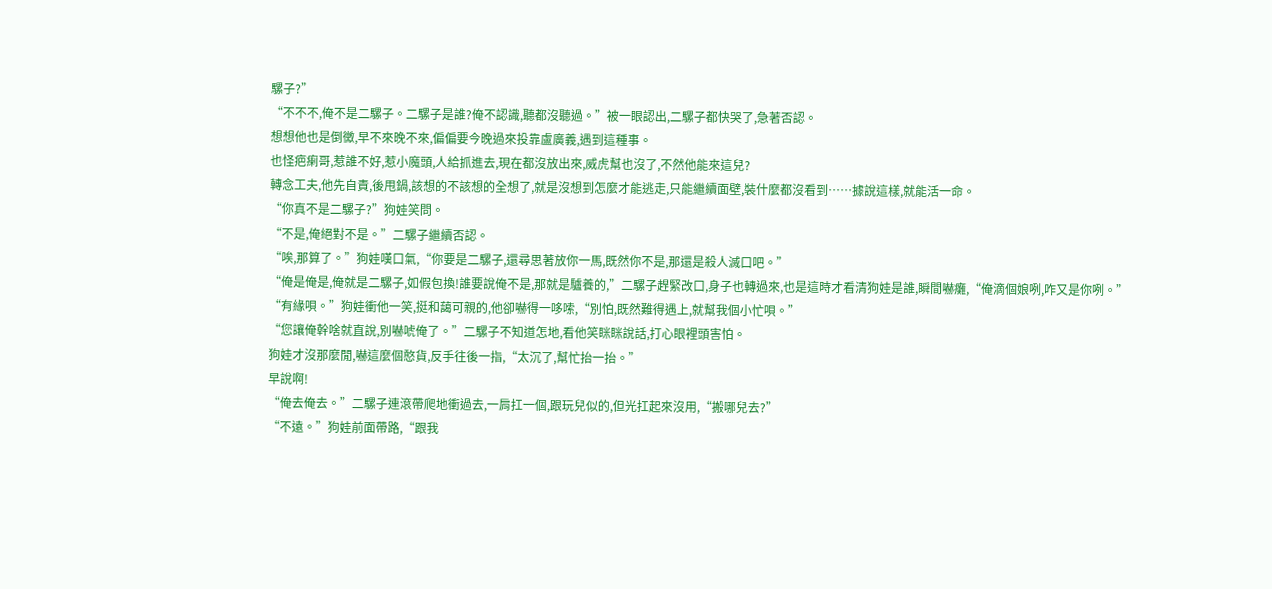騾子?”
“不不不,俺不是二騾子。二騾子是誰?俺不認識,聽都沒聽過。”被一眼認出,二騾子都快哭了,急著否認。
想想他也是倒黴,早不來晚不來,偏偏要今晚過來投靠盧廣義,遇到這種事。
也怪疤瘌哥,惹誰不好,惹小魔頭,人給抓進去,現在都沒放出來,威虎幫也沒了,不然他能來這兒?
轉念工夫,他先自責,後甩鍋,該想的不該想的全想了,就是沒想到怎麼才能逃走,只能繼續面壁,裝什麼都沒看到……據說這樣,就能活一命。
“你真不是二騾子?”狗娃笑問。
“不是,俺絕對不是。”二騾子繼續否認。
“唉,那算了。”狗娃嘆口氣,“你要是二騾子,還尋思著放你一馬,既然你不是,那還是殺人滅口吧。”
“俺是俺是,俺就是二騾子,如假包換!誰要說俺不是,那就是驢養的,”二騾子趕緊改口,身子也轉過來,也是這時才看清狗娃是誰,瞬間嚇癱,“俺滴個娘咧,咋又是你咧。”
“有緣唄。”狗娃衝他一笑,挺和藹可親的,他卻嚇得一哆嗦,“別怕,既然難得遇上,就幫我個小忙唄。”
“您讓俺幹啥就直說,別嚇唬俺了。”二騾子不知道怎地,看他笑眯眯說話,打心眼裡頭害怕。
狗娃才沒那麼閒,嚇這麼個憨貨,反手往後一指,“太沉了,幫忙抬一抬。”
早說啊!
“俺去俺去。”二騾子連滾帶爬地衝過去,一肩扛一個,跟玩兒似的,但光扛起來沒用,“搬哪兒去?”
“不遠。”狗娃前面帶路,“跟我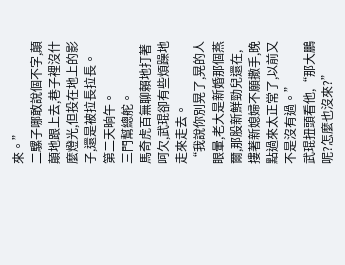來。”
二騾子哪敢說個不字,顛顛地跟上去,巷子裡沒什麼燈光,但投在地上的影子,還是被拉長拉長。
第二天晌午。
三門幫總舵。
馬奇虎百無聊賴地打著呵欠,武琨卻有些煩躁地走來走去。
“我說你別晃了,晃的人眼暈,老大是新婚那個燕爾,那股新鮮勁兒還在,摟著新媳婦不願撒手,晚點過來太正常了,以前又不是沒有過。”
武琨扭頭看他,“那大鵬呢?怎麼也沒來?”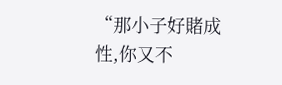“那小子好賭成性,你又不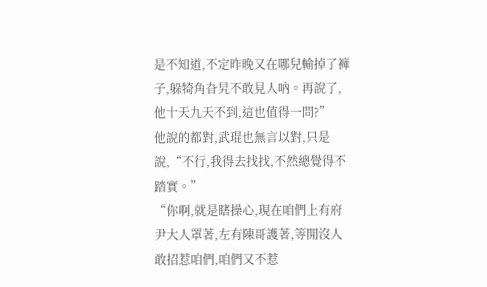是不知道,不定昨晚又在哪兒輸掉了褲子,躲犄角旮旯不敢見人吶。再說了,他十天九天不到,這也值得一問?”
他說的都對,武琨也無言以對,只是說,“不行,我得去找找,不然總覺得不踏實。”
“你啊,就是瞎操心,現在咱們上有府尹大人罩著,左有陳哥護著,等閒沒人敢招惹咱們,咱們又不惹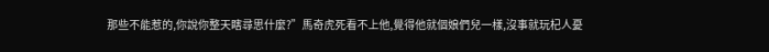那些不能惹的,你說你整天瞎尋思什麼?”馬奇虎死看不上他,覺得他就個娘們兒一樣,沒事就玩杞人憂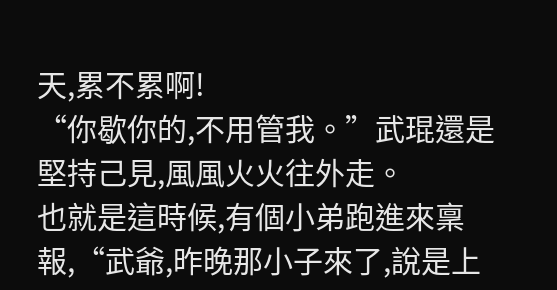天,累不累啊!
“你歇你的,不用管我。”武琨還是堅持己見,風風火火往外走。
也就是這時候,有個小弟跑進來稟報,“武爺,昨晚那小子來了,說是上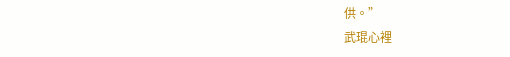供。”
武琨心裡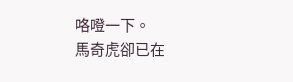咯噔一下。
馬奇虎卻已在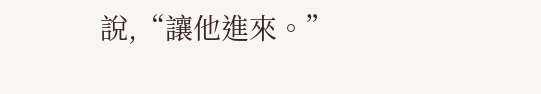說,“讓他進來。”